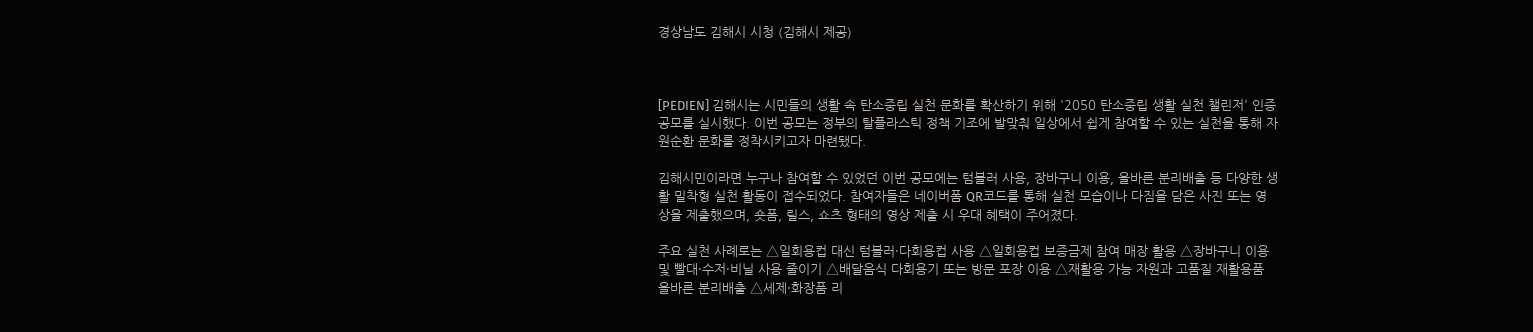경상남도 김해시 시청 (김해시 제공)



[PEDIEN] 김해시는 시민들의 생활 속 탄소중립 실천 문화를 확산하기 위해 '2050 탄소중립 생활 실천 챌린저' 인증 공모를 실시했다. 이번 공모는 정부의 탈플라스틱 정책 기조에 발맞춰 일상에서 쉽게 참여할 수 있는 실천을 통해 자원순환 문화를 정착시키고자 마련됐다.

김해시민이라면 누구나 참여할 수 있었던 이번 공모에는 텀블러 사용, 장바구니 이용, 올바른 분리배출 등 다양한 생활 밀착형 실천 활동이 접수되었다. 참여자들은 네이버폼 QR코드를 통해 실천 모습이나 다짐을 담은 사진 또는 영상을 제출했으며, 숏폼, 릴스, 쇼츠 형태의 영상 제출 시 우대 혜택이 주어졌다.

주요 실천 사례로는 △일회용컵 대신 텀블러·다회용컵 사용 △일회용컵 보증금제 참여 매장 활용 △장바구니 이용 및 빨대·수저·비닐 사용 줄이기 △배달음식 다회용기 또는 방문 포장 이용 △재활용 가능 자원과 고품질 재활용품 올바른 분리배출 △세제·화장품 리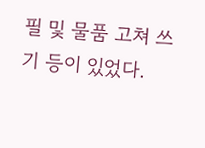필 및 물품 고쳐 쓰기 등이 있었다.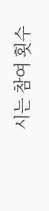시는 참여 횟수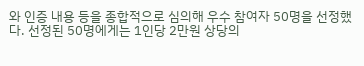와 인증 내용 등을 종합적으로 심의해 우수 참여자 50명을 선정했다. 선정된 50명에게는 1인당 2만원 상당의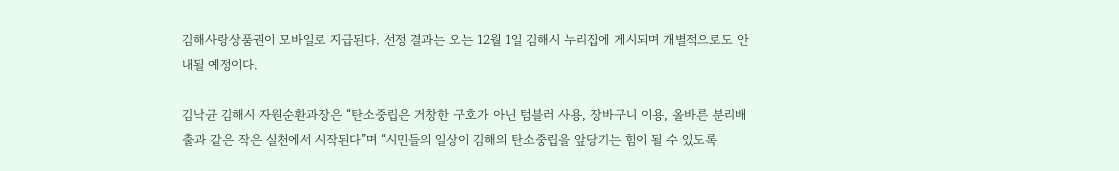김해사랑상품권이 모바일로 지급된다. 선정 결과는 오는 12월 1일 김해시 누리집에 게시되며 개별적으로도 안내될 예정이다.

김낙균 김해시 자원순환과장은 “탄소중립은 거창한 구호가 아닌 텀블러 사용, 장바구니 이용, 올바른 분리배출과 같은 작은 실천에서 시작된다”며 “시민들의 일상이 김해의 탄소중립을 앞당기는 힘이 될 수 있도록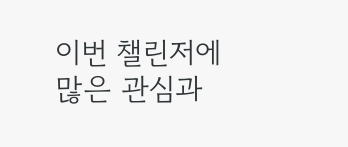이번 챌린저에 많은 관심과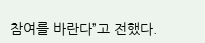참여를 바란다”고 전했다.